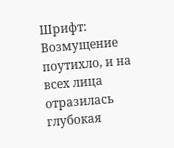Шрифт:
Возмущение поутихло, и на всех лица отразилась глубокая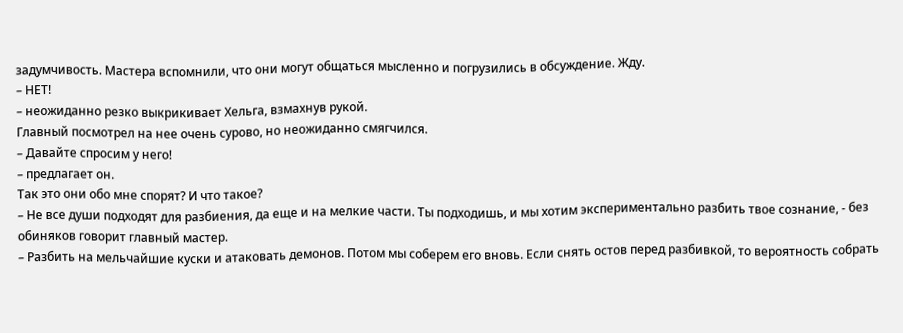задумчивость. Мастера вспомнили, что они могут общаться мысленно и погрузились в обсуждение. Жду.
– НЕТ!
– неожиданно резко выкрикивает Хельга, взмахнув рукой.
Главный посмотрел на нее очень сурово, но неожиданно смягчился.
– Давайте спросим у него!
– предлагает он.
Так это они обо мне спорят? И что такое?
– Не все души подходят для разбиения, да еще и на мелкие части. Ты подходишь, и мы хотим экспериментально разбить твое сознание, - без обиняков говорит главный мастер.
– Разбить на мельчайшие куски и атаковать демонов. Потом мы соберем его вновь. Если снять остов перед разбивкой, то вероятность собрать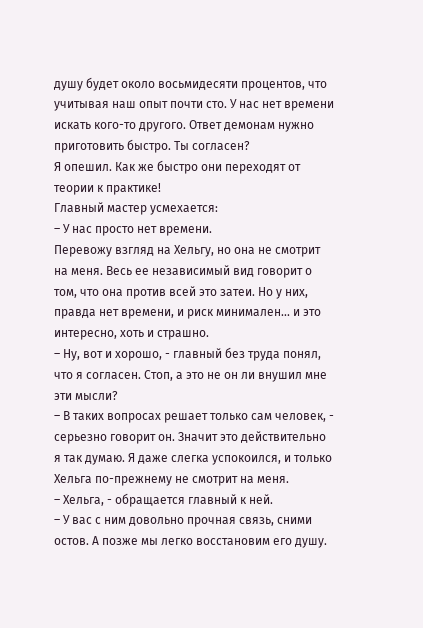душу будет около восьмидесяти процентов, что учитывая наш опыт почти сто. У нас нет времени искать кого-то другого. Ответ демонам нужно приготовить быстро. Ты согласен?
Я опешил. Как же быстро они переходят от теории к практике!
Главный мастер усмехается:
– У нас просто нет времени.
Перевожу взгляд на Хельгу, но она не смотрит на меня. Весь ее независимый вид говорит о том, что она против всей это затеи. Но у них, правда нет времени, и риск минимален... и это интересно, хоть и страшно.
– Ну, вот и хорошо, - главный без труда понял, что я согласен. Стоп, а это не он ли внушил мне эти мысли?
– В таких вопросах решает только сам человек, - серьезно говорит он. Значит это действительно я так думаю. Я даже слегка успокоился, и только Хельга по-прежнему не смотрит на меня.
– Хельга, - обращается главный к ней.
– У вас с ним довольно прочная связь, сними остов. А позже мы легко восстановим его душу.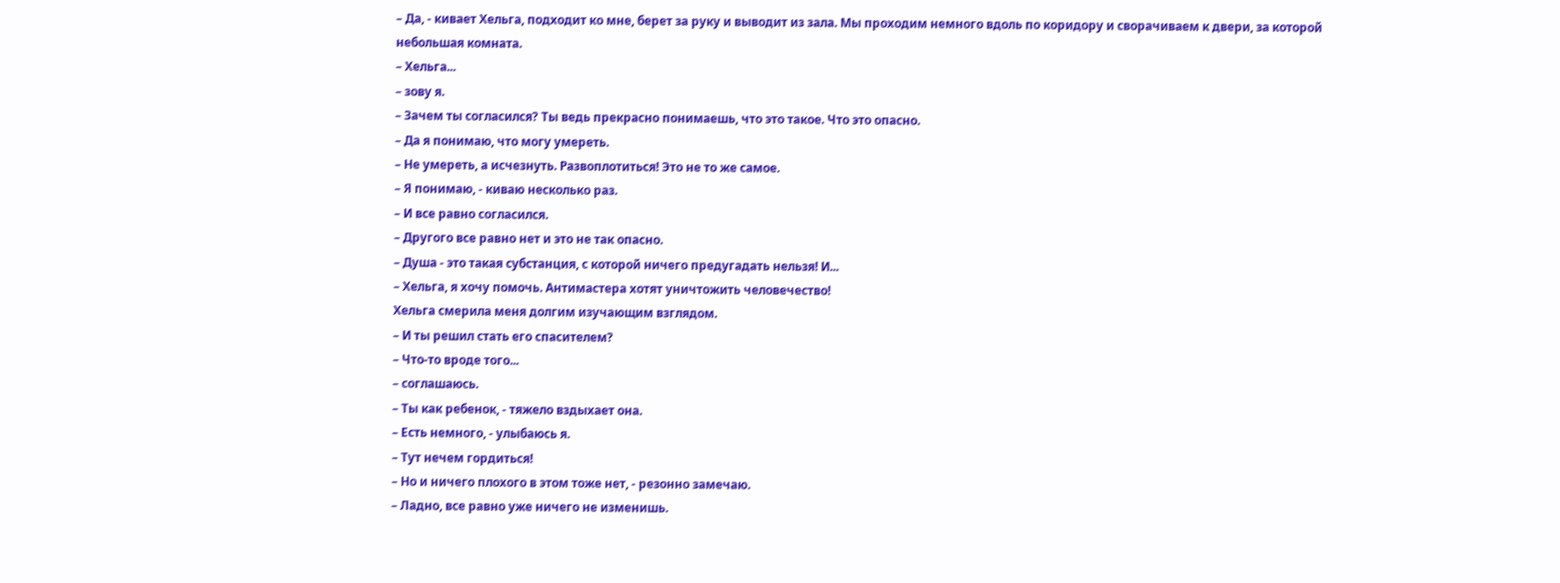– Да, - кивает Хельга, подходит ко мне, берет за руку и выводит из зала. Мы проходим немного вдоль по коридору и сворачиваем к двери, за которой небольшая комната.
– Хельга...
– зову я.
– Зачем ты согласился? Ты ведь прекрасно понимаешь, что это такое. Что это опасно.
– Да я понимаю, что могу умереть.
– Не умереть, а исчезнуть. Развоплотиться! Это не то же самое.
– Я понимаю, - киваю несколько раз.
– И все равно согласился.
– Другого все равно нет и это не так опасно.
– Душа - это такая субстанция, с которой ничего предугадать нельзя! И...
– Хельга, я хочу помочь. Антимастера хотят уничтожить человечество!
Хельга смерила меня долгим изучающим взглядом.
– И ты решил стать его спасителем?
– Что-то вроде того...
– соглашаюсь.
– Ты как ребенок, - тяжело вздыхает она.
– Есть немного, - улыбаюсь я.
– Тут нечем гордиться!
– Но и ничего плохого в этом тоже нет, - резонно замечаю.
– Ладно, все равно уже ничего не изменишь.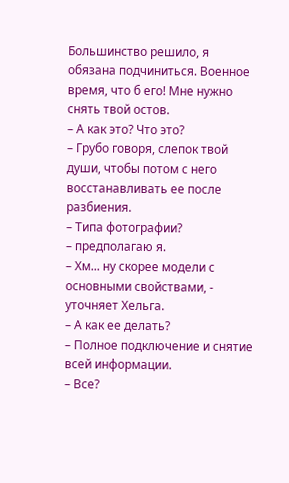Большинство решило, я обязана подчиниться. Военное время, что б его! Мне нужно снять твой остов.
– А как это? Что это?
– Грубо говоря, слепок твой души, чтобы потом с него восстанавливать ее после разбиения.
– Типа фотографии?
– предполагаю я.
– Хм... ну скорее модели с основными свойствами, - уточняет Хельга.
– А как ее делать?
– Полное подключение и снятие всей информации.
– Все?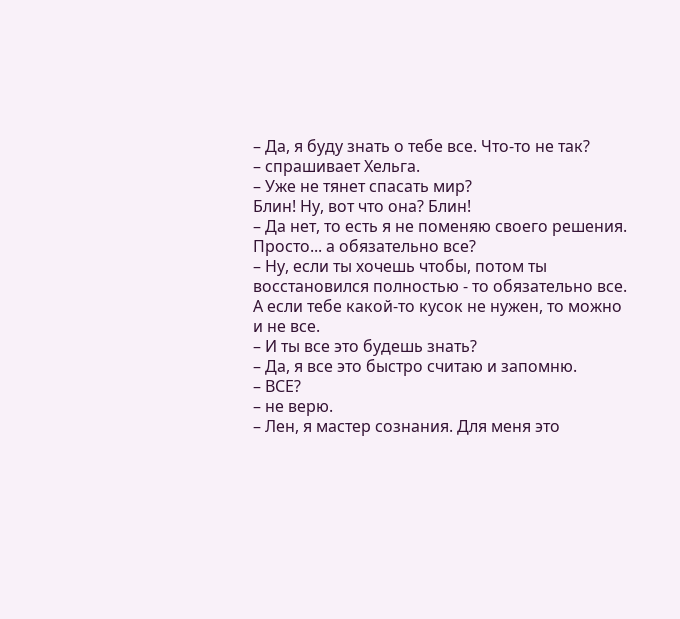– Да, я буду знать о тебе все. Что-то не так?
– спрашивает Хельга.
– Уже не тянет спасать мир?
Блин! Ну, вот что она? Блин!
– Да нет, то есть я не поменяю своего решения. Просто... а обязательно все?
– Ну, если ты хочешь чтобы, потом ты восстановился полностью - то обязательно все. А если тебе какой-то кусок не нужен, то можно и не все.
– И ты все это будешь знать?
– Да, я все это быстро считаю и запомню.
– ВСЕ?
– не верю.
– Лен, я мастер сознания. Для меня это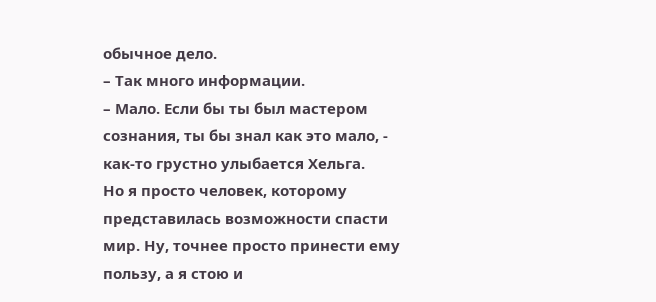обычное дело.
– Так много информации.
– Мало. Если бы ты был мастером сознания, ты бы знал как это мало, - как-то грустно улыбается Хельга.
Но я просто человек, которому представилась возможности спасти мир. Ну, точнее просто принести ему пользу, а я стою и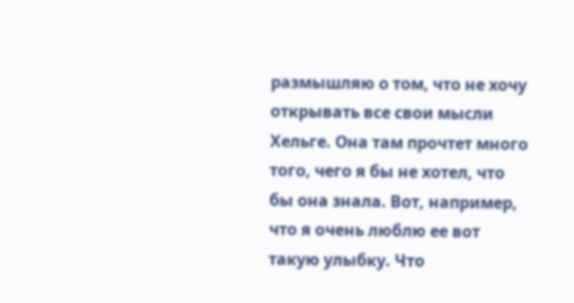размышляю о том, что не хочу открывать все свои мысли Хельге. Она там прочтет много того, чего я бы не хотел, что бы она знала. Вот, например, что я очень люблю ее вот такую улыбку. Что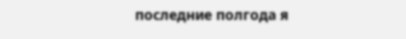последние полгода я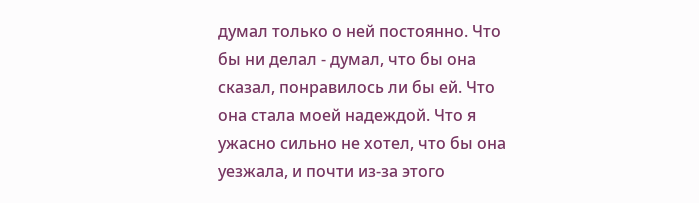думал только о ней постоянно. Что бы ни делал - думал, что бы она сказал, понравилось ли бы ей. Что она стала моей надеждой. Что я ужасно сильно не хотел, что бы она уезжала, и почти из-за этого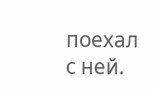поехал с ней.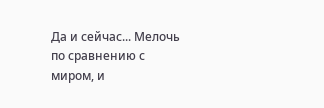Да и сейчас... Мелочь по сравнению с миром, и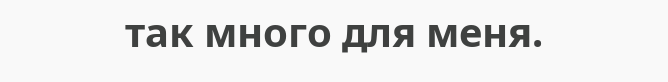так много для меня.